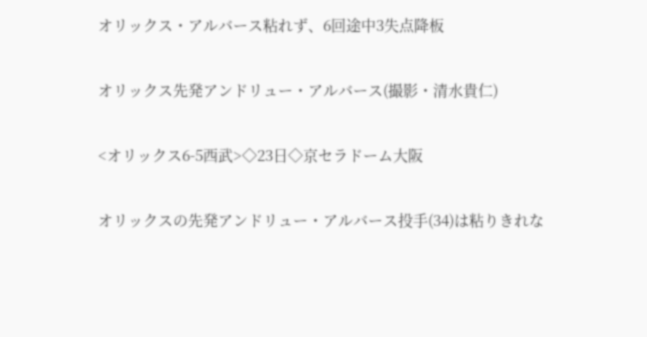オリックス・アルバース粘れず、6回途中3失点降板

オリックス先発アンドリュー・アルバース(撮影・清水貴仁)

<オリックス6-5西武>◇23日◇京セラドーム大阪

オリックスの先発アンドリュー・アルバース投手(34)は粘りきれな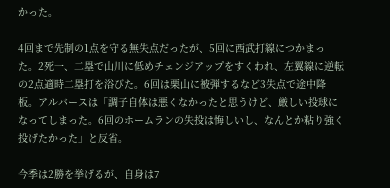かった。

4回まで先制の1点を守る無失点だったが、5回に西武打線につかまった。2死一、二塁で山川に低めチェンジアップをすくわれ、左翼線に逆転の2点適時二塁打を浴びた。6回は栗山に被弾するなど3失点で途中降板。アルバースは「調子自体は悪くなかったと思うけど、厳しい投球になってしまった。6回のホームランの失投は悔しいし、なんとか粘り強く投げたかった」と反省。

今季は2勝を挙げるが、自身は7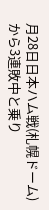月28日日本ハム戦(札幌ドーム)から3連敗中と乗り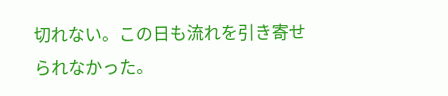切れない。この日も流れを引き寄せられなかった。